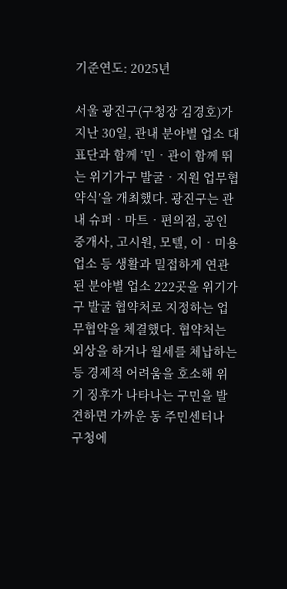기준연도: 2025년

서울 광진구(구청장 김경호)가 지난 30일, 관내 분야별 업소 대표단과 함께 ‘민‧관이 함께 뛰는 위기가구 발굴‧지원 업무협약식’을 개최했다. 광진구는 관내 슈퍼‧마트‧편의점, 공인중개사, 고시원, 모텔, 이‧미용업소 등 생활과 밀접하게 연관된 분야별 업소 222곳을 위기가구 발굴 협약처로 지정하는 업무협약을 체결했다. 협약처는 외상을 하거나 월세를 체납하는 등 경제적 어려움을 호소해 위기 징후가 나타나는 구민을 발견하면 가까운 동 주민센터나 구청에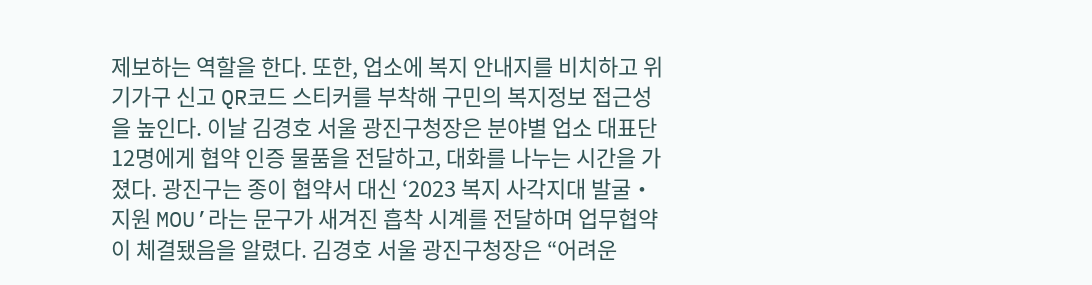제보하는 역할을 한다. 또한, 업소에 복지 안내지를 비치하고 위기가구 신고 QR코드 스티커를 부착해 구민의 복지정보 접근성을 높인다. 이날 김경호 서울 광진구청장은 분야별 업소 대표단 12명에게 협약 인증 물품을 전달하고, 대화를 나누는 시간을 가졌다. 광진구는 종이 협약서 대신 ‘2023 복지 사각지대 발굴‧지원 MOU’라는 문구가 새겨진 흡착 시계를 전달하며 업무협약이 체결됐음을 알렸다. 김경호 서울 광진구청장은 “어려운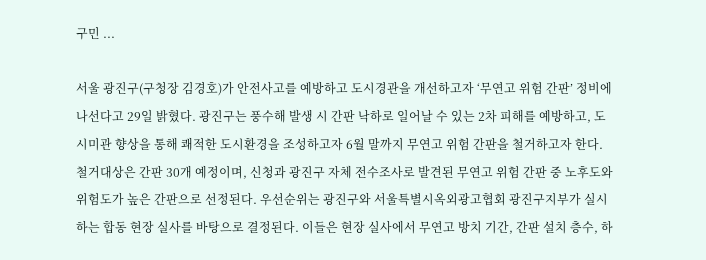구민 ...

서울 광진구(구청장 김경호)가 안전사고를 예방하고 도시경관을 개선하고자 ‘무연고 위험 간판’ 정비에 나선다고 29일 밝혔다. 광진구는 풍수해 발생 시 간판 낙하로 일어날 수 있는 2차 피해를 예방하고, 도시미관 향상을 통해 쾌적한 도시환경을 조성하고자 6월 말까지 무연고 위험 간판을 철거하고자 한다. 철거대상은 간판 30개 예정이며, 신청과 광진구 자체 전수조사로 발견된 무연고 위험 간판 중 노후도와 위험도가 높은 간판으로 선정된다. 우선순위는 광진구와 서울특별시옥외광고협회 광진구지부가 실시하는 합동 현장 실사를 바탕으로 결정된다. 이들은 현장 실사에서 무연고 방치 기간, 간판 설치 층수, 하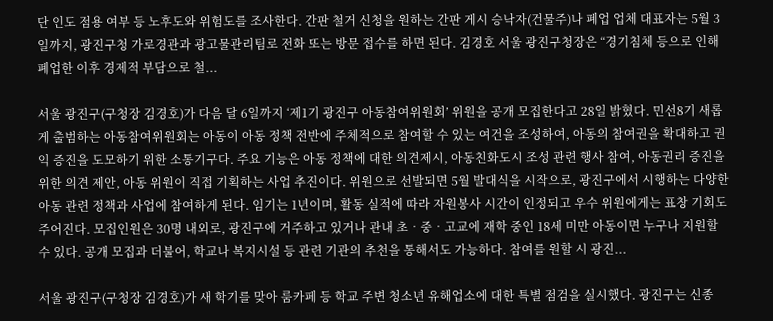단 인도 점용 여부 등 노후도와 위험도를 조사한다. 간판 철거 신청을 원하는 간판 게시 승낙자(건물주)나 폐업 업체 대표자는 5월 3일까지, 광진구청 가로경관과 광고물관리팀로 전화 또는 방문 접수를 하면 된다. 김경호 서울 광진구청장은 “경기침체 등으로 인해 폐업한 이후 경제적 부담으로 철...

서울 광진구(구청장 김경호)가 다음 달 6일까지 ‘제1기 광진구 아동참여위원회’ 위원을 공개 모집한다고 28일 밝혔다. 민선8기 새롭게 출범하는 아동참여위원회는 아동이 아동 정책 전반에 주체적으로 참여할 수 있는 여건을 조성하여, 아동의 참여권을 확대하고 권익 증진을 도모하기 위한 소통기구다. 주요 기능은 아동 정책에 대한 의견제시, 아동친화도시 조성 관련 행사 참여, 아동권리 증진을 위한 의견 제안, 아동 위원이 직접 기획하는 사업 추진이다. 위원으로 선발되면 5월 발대식을 시작으로, 광진구에서 시행하는 다양한 아동 관련 정책과 사업에 참여하게 된다. 임기는 1년이며, 활동 실적에 따라 자원봉사 시간이 인정되고 우수 위원에게는 표창 기회도 주어진다. 모집인원은 30명 내외로, 광진구에 거주하고 있거나 관내 초‧중‧고교에 재학 중인 18세 미만 아동이면 누구나 지원할 수 있다. 공개 모집과 더불어, 학교나 복지시설 등 관련 기관의 추천을 통해서도 가능하다. 참여를 원할 시 광진...

서울 광진구(구청장 김경호)가 새 학기를 맞아 룸카페 등 학교 주변 청소년 유해업소에 대한 특별 점검을 실시했다. 광진구는 신종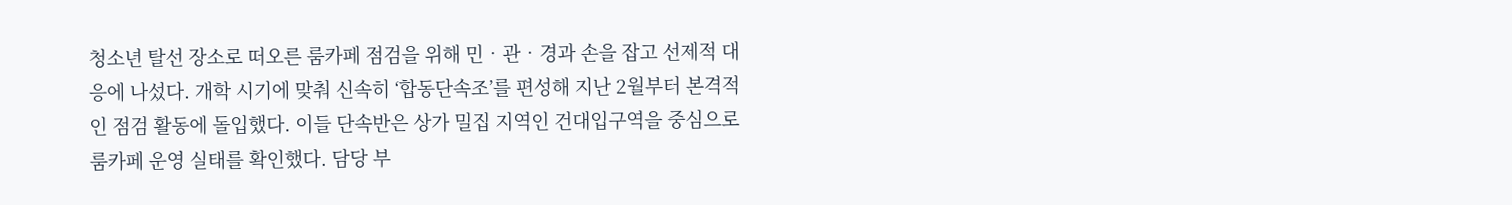청소년 탈선 장소로 떠오른 룸카페 점검을 위해 민‧관‧경과 손을 잡고 선제적 대응에 나섰다. 개학 시기에 맞춰 신속히 ‘합동단속조’를 편성해 지난 2월부터 본격적인 점검 활동에 돌입했다. 이들 단속반은 상가 밀집 지역인 건대입구역을 중심으로 룸카페 운영 실태를 확인했다. 담당 부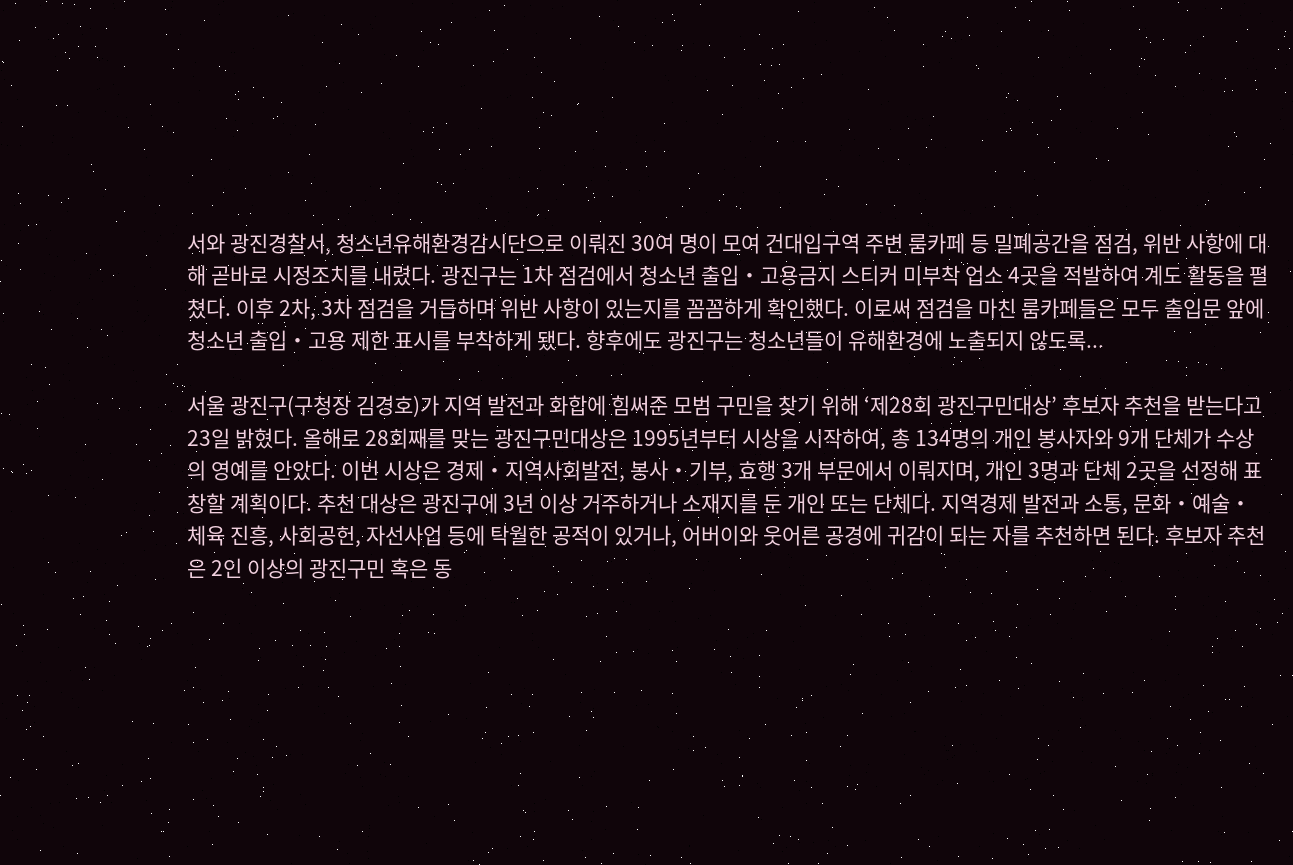서와 광진경찰서, 청소년유해환경감시단으로 이뤄진 30여 명이 모여 건대입구역 주변 룸카페 등 밀폐공간을 점검, 위반 사항에 대해 곧바로 시정조치를 내렸다. 광진구는 1차 점검에서 청소년 출입‧고용금지 스티커 미부착 업소 4곳을 적발하여 계도 활동을 펼쳤다. 이후 2차, 3차 점검을 거듭하며 위반 사항이 있는지를 꼼꼼하게 확인했다. 이로써 점검을 마친 룸카페들은 모두 출입문 앞에 청소년 출입‧고용 제한 표시를 부착하게 됐다. 향후에도 광진구는 청소년들이 유해환경에 노출되지 않도록...

서울 광진구(구청장 김경호)가 지역 발전과 화합에 힘써준 모범 구민을 찾기 위해 ‘제28회 광진구민대상’ 후보자 추천을 받는다고 23일 밝혔다. 올해로 28회째를 맞는 광진구민대상은 1995년부터 시상을 시작하여, 총 134명의 개인 봉사자와 9개 단체가 수상의 영예를 안았다. 이번 시상은 경제‧지역사회발전, 봉사‧기부, 효행 3개 부문에서 이뤄지며, 개인 3명과 단체 2곳을 선정해 표창할 계획이다. 추천 대상은 광진구에 3년 이상 거주하거나 소재지를 둔 개인 또는 단체다. 지역경제 발전과 소통, 문화‧예술‧체육 진흥, 사회공헌, 자선사업 등에 탁월한 공적이 있거나, 어버이와 웃어른 공경에 귀감이 되는 자를 추천하면 된다. 후보자 추천은 2인 이상의 광진구민 혹은 동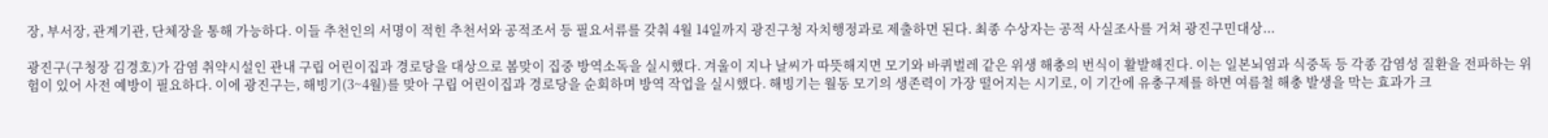장, 부서장, 관계기관, 단체장을 통해 가능하다. 이들 추천인의 서명이 적힌 추천서와 공적조서 등 필요서류를 갖춰 4월 14일까지 광진구청 자치행정과로 제출하면 된다. 최종 수상자는 공적 사실조사를 거쳐 광진구민대상...

광진구(구청장 김경호)가 감염 취약시설인 관내 구립 어린이집과 경로당을 대상으로 봄맞이 집중 방역소독을 실시했다. 겨울이 지나 날씨가 따뜻해지면 모기와 바퀴벌레 같은 위생 해충의 번식이 활발해진다. 이는 일본뇌염과 식중독 등 각종 감염성 질환을 전파하는 위험이 있어 사전 예방이 필요하다. 이에 광진구는, 해빙기(3~4월)를 맞아 구립 어린이집과 경로당을 순회하며 방역 작업을 실시했다. 해빙기는 월동 모기의 생존력이 가장 떨어지는 시기로, 이 기간에 유충구제를 하면 여름철 해충 발생을 막는 효과가 크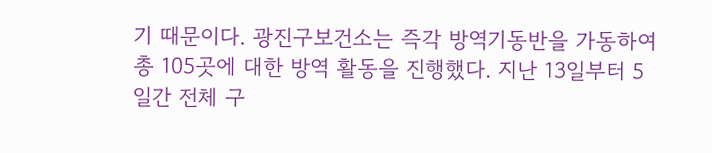기 때문이다. 광진구보건소는 즉각 방역기동반을 가동하여 총 105곳에 대한 방역 활동을 진행했다. 지난 13일부터 5일간 전체 구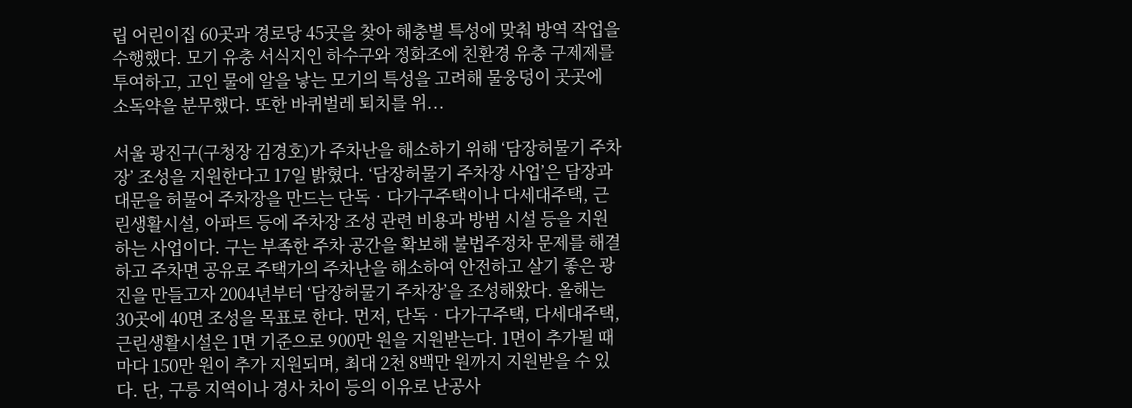립 어린이집 60곳과 경로당 45곳을 찾아 해충별 특성에 맞춰 방역 작업을 수행했다. 모기 유충 서식지인 하수구와 정화조에 친환경 유충 구제제를 투여하고, 고인 물에 알을 낳는 모기의 특성을 고려해 물웅덩이 곳곳에 소독약을 분무했다. 또한 바퀴벌레 퇴치를 위...

서울 광진구(구청장 김경호)가 주차난을 해소하기 위해 ‘담장허물기 주차장’ 조성을 지원한다고 17일 밝혔다. ‘담장허물기 주차장 사업’은 담장과 대문을 허물어 주차장을 만드는 단독‧다가구주택이나 다세대주택, 근린생활시설, 아파트 등에 주차장 조성 관련 비용과 방범 시설 등을 지원하는 사업이다. 구는 부족한 주차 공간을 확보해 불법주정차 문제를 해결하고 주차면 공유로 주택가의 주차난을 해소하여 안전하고 살기 좋은 광진을 만들고자 2004년부터 ‘담장허물기 주차장’을 조성해왔다. 올해는 30곳에 40면 조성을 목표로 한다. 먼저, 단독‧다가구주택, 다세대주택, 근린생활시설은 1면 기준으로 900만 원을 지원받는다. 1면이 추가될 때마다 150만 원이 추가 지원되며, 최대 2천 8백만 원까지 지원받을 수 있다. 단, 구릉 지역이나 경사 차이 등의 이유로 난공사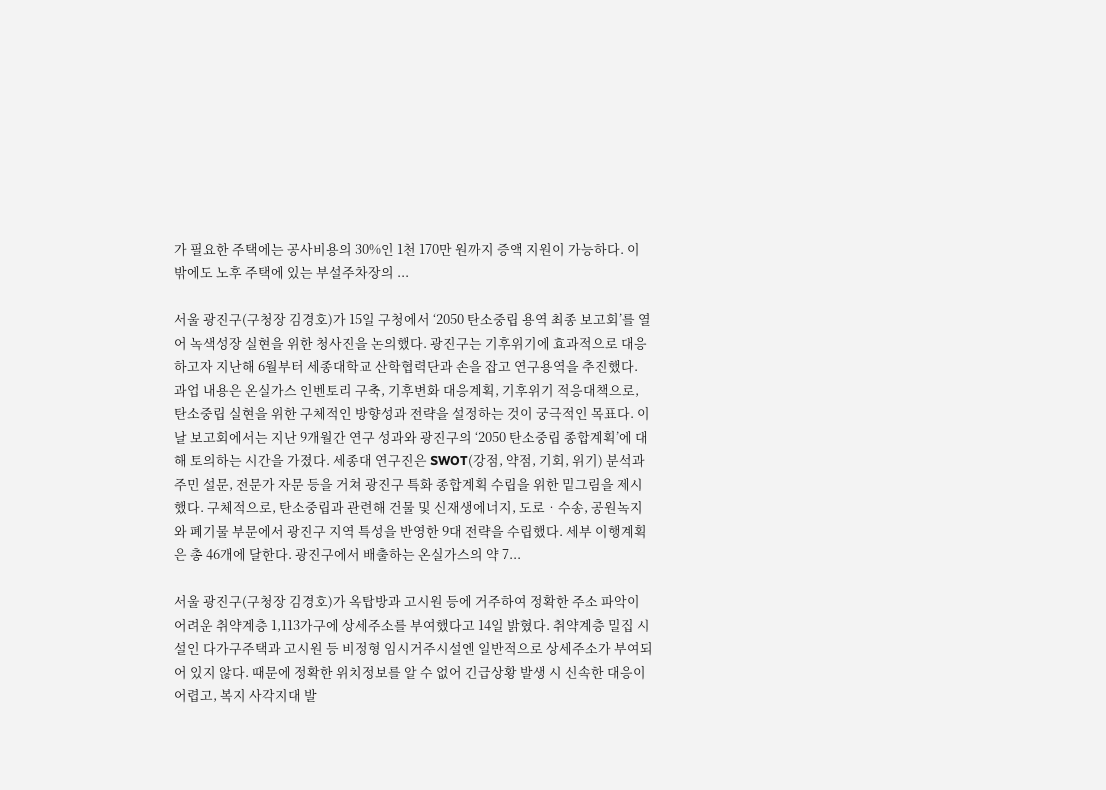가 필요한 주택에는 공사비용의 30%인 1천 170만 원까지 증액 지원이 가능하다. 이 밖에도 노후 주택에 있는 부설주차장의 ...

서울 광진구(구청장 김경호)가 15일 구청에서 ‘2050 탄소중립 용역 최종 보고회’를 열어 녹색성장 실현을 위한 청사진을 논의했다. 광진구는 기후위기에 효과적으로 대응하고자 지난해 6월부터 세종대학교 산학협력단과 손을 잡고 연구용역을 추진했다. 과업 내용은 온실가스 인벤토리 구축, 기후변화 대응계획, 기후위기 적응대책으로, 탄소중립 실현을 위한 구체적인 방향성과 전략을 설정하는 것이 궁극적인 목표다. 이날 보고회에서는 지난 9개월간 연구 성과와 광진구의 ‘2050 탄소중립 종합계획’에 대해 토의하는 시간을 가졌다. 세종대 연구진은 SWOT(강점, 약점, 기회, 위기) 분석과 주민 설문, 전문가 자문 등을 거쳐 광진구 특화 종합계획 수립을 위한 밑그림을 제시했다. 구체적으로, 탄소중립과 관련해 건물 및 신재생에너지, 도로‧수송, 공원녹지와 폐기물 부문에서 광진구 지역 특성을 반영한 9대 전략을 수립했다. 세부 이행계획은 총 46개에 달한다. 광진구에서 배출하는 온실가스의 약 7...

서울 광진구(구청장 김경호)가 옥탑방과 고시원 등에 거주하여 정확한 주소 파악이 어려운 취약계층 1,113가구에 상세주소를 부여했다고 14일 밝혔다. 취약계층 밀집 시설인 다가구주택과 고시원 등 비정형 임시거주시설엔 일반적으로 상세주소가 부여되어 있지 않다. 때문에 정확한 위치정보를 알 수 없어 긴급상황 발생 시 신속한 대응이 어렵고, 복지 사각지대 발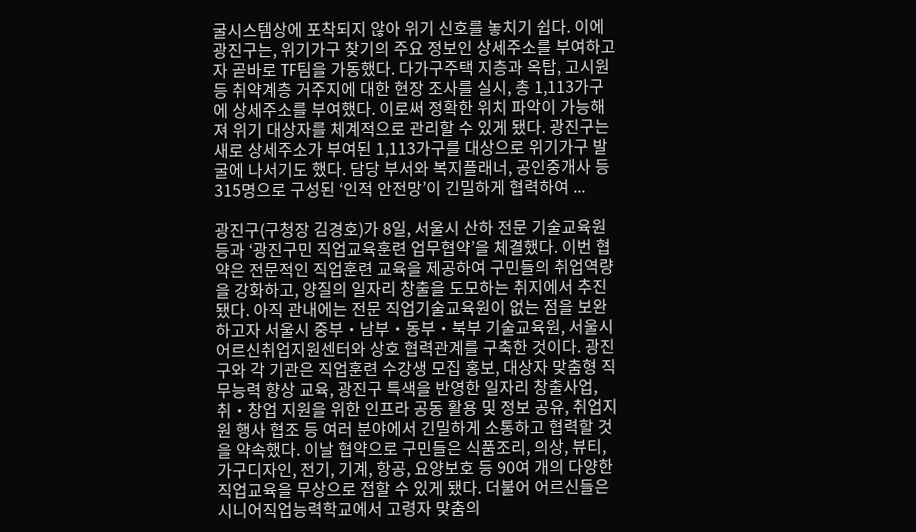굴시스템상에 포착되지 않아 위기 신호를 놓치기 쉽다. 이에 광진구는, 위기가구 찾기의 주요 정보인 상세주소를 부여하고자 곧바로 TF팀을 가동했다. 다가구주택 지층과 옥탑, 고시원 등 취약계층 거주지에 대한 현장 조사를 실시, 총 1,113가구에 상세주소를 부여했다. 이로써 정확한 위치 파악이 가능해져 위기 대상자를 체계적으로 관리할 수 있게 됐다. 광진구는 새로 상세주소가 부여된 1,113가구를 대상으로 위기가구 발굴에 나서기도 했다. 담당 부서와 복지플래너, 공인중개사 등 315명으로 구성된 ‘인적 안전망’이 긴밀하게 협력하여 ...

광진구(구청장 김경호)가 8일, 서울시 산하 전문 기술교육원 등과 ‘광진구민 직업교육훈련 업무협약’을 체결했다. 이번 협약은 전문적인 직업훈련 교육을 제공하여 구민들의 취업역량을 강화하고, 양질의 일자리 창출을 도모하는 취지에서 추진됐다. 아직 관내에는 전문 직업기술교육원이 없는 점을 보완하고자 서울시 중부‧남부‧동부‧북부 기술교육원, 서울시어르신취업지원센터와 상호 협력관계를 구축한 것이다. 광진구와 각 기관은 직업훈련 수강생 모집 홍보, 대상자 맞춤형 직무능력 향상 교육, 광진구 특색을 반영한 일자리 창출사업, 취‧창업 지원을 위한 인프라 공동 활용 및 정보 공유, 취업지원 행사 협조 등 여러 분야에서 긴밀하게 소통하고 협력할 것을 약속했다. 이날 협약으로 구민들은 식품조리, 의상, 뷰티, 가구디자인, 전기, 기계, 항공, 요양보호 등 90여 개의 다양한 직업교육을 무상으로 접할 수 있게 됐다. 더불어 어르신들은 시니어직업능력학교에서 고령자 맞춤의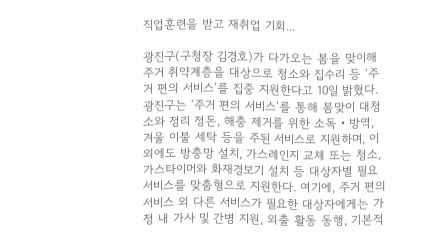직업훈련을 받고 재취업 기회...

광진구(구청장 김경호)가 다가오는 봄을 맞이해 주거 취약계층을 대상으로 청소와 집수리 등 ‘주거 편의 서비스’를 집중 지원한다고 10일 밝혔다. 광진구는 ‘주거 편의 서비스’를 통해 봄맞이 대청소와 정리 정돈, 해충 제거를 위한 소독‧방역, 겨울 이불 세탁 등을 주된 서비스로 지원하며, 이외에도 방충망 설치, 가스레인지 교체 또는 청소, 가스타이머와 화재경보기 설치 등 대상자별 필요서비스를 맞춤형으로 지원한다. 여기에, 주거 편의 서비스 외 다른 서비스가 필요한 대상자에게는 가정 내 가사 및 간병 지원, 외출 활동 동행, 기본적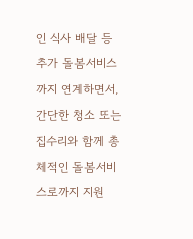인 식사 배달 등 추가 돌봄서비스까지 연계하면서, 간단한 청소 또는 집수리와 함께 총체적인 돌봄서비스로까지 지원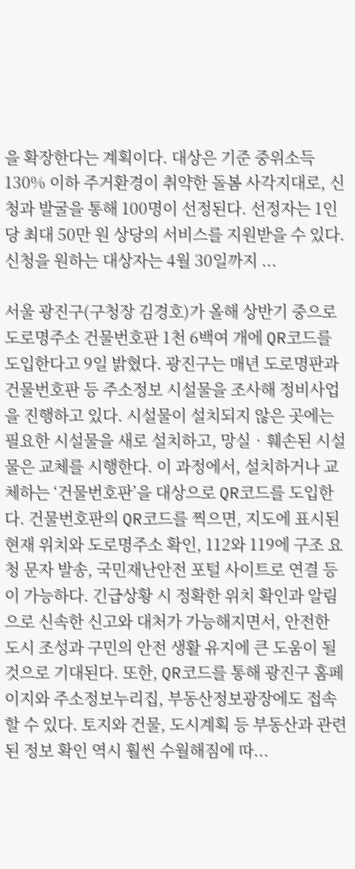을 확장한다는 계획이다. 대상은 기준 중위소득 130% 이하 주거환경이 취약한 돌봄 사각지대로, 신청과 발굴을 통해 100명이 선정된다. 선정자는 1인당 최대 50만 원 상당의 서비스를 지원받을 수 있다. 신청을 원하는 대상자는 4월 30일까지 ...

서울 광진구(구청장 김경호)가 올해 상반기 중으로 도로명주소 건물번호판 1천 6백여 개에 QR코드를 도입한다고 9일 밝혔다. 광진구는 매년 도로명판과 건물번호판 등 주소정보 시설물을 조사해 정비사업을 진행하고 있다. 시설물이 설치되지 않은 곳에는 필요한 시설물을 새로 설치하고, 망실‧훼손된 시설물은 교체를 시행한다. 이 과정에서, 설치하거나 교체하는 ‘건물번호판’을 대상으로 QR코드를 도입한다. 건물번호판의 QR코드를 찍으면, 지도에 표시된 현재 위치와 도로명주소 확인, 112와 119에 구조 요청 문자 발송, 국민재난안전 포털 사이트로 연결 등이 가능하다. 긴급상황 시 정확한 위치 확인과 알림으로 신속한 신고와 대처가 가능해지면서, 안전한 도시 조성과 구민의 안전 생활 유지에 큰 도움이 될 것으로 기대된다. 또한, QR코드를 통해 광진구 홈페이지와 주소정보누리집, 부동산정보광장에도 접속할 수 있다. 토지와 건물, 도시계획 등 부동산과 관련된 정보 확인 역시 훨씬 수월해짐에 따...